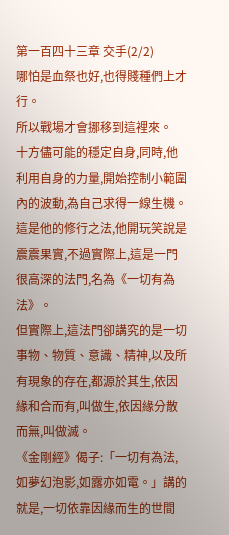第一百四十三章 交手(2/2)
哪怕是血祭也好,也得賤種們上才行。
所以戰場才會挪移到這裡來。
十方儘可能的穩定自身,同時,他利用自身的力量,開始控制小範圍內的波動,為自己求得一線生機。
這是他的修行之法,他開玩笑說是震震果實,不過實際上,這是一門很高深的法門,名為《一切有為法》。
但實際上,這法門卻講究的是一切事物、物質、意識、精神,以及所有現象的存在,都源於其生,依因緣和合而有,叫做生,依因緣分散而無,叫做滅。
《金剛經》偈子:「一切有為法,如夢幻泡影,如露亦如電。」講的就是,一切依靠因緣而生的世間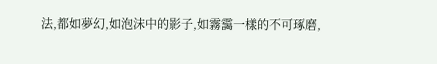法,都如夢幻,如泡沫中的影子,如霧靄一樣的不可琢磨,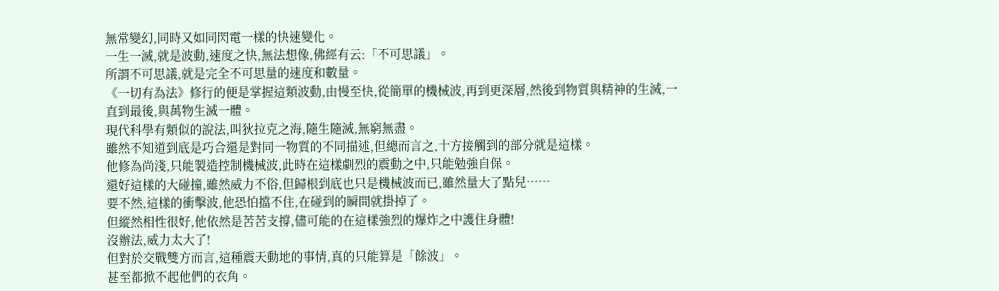無常變幻,同時又如同閃電一樣的快速變化。
一生一滅,就是波動,速度之快,無法想像,佛經有云:「不可思議」。
所謂不可思議,就是完全不可思量的速度和數量。
《一切有為法》修行的便是掌握這類波動,由慢至快,從簡單的機械波,再到更深層,然後到物質與精神的生滅,一直到最後,與萬物生滅一體。
現代科學有類似的說法,叫狄拉克之海,隨生隨滅,無窮無盡。
雖然不知道到底是巧合還是對同一物質的不同描述,但總而言之,十方接觸到的部分就是這樣。
他修為尚淺,只能製造控制機械波,此時在這樣劇烈的震動之中,只能勉強自保。
還好這樣的大碰撞,雖然威力不俗,但歸根到底也只是機械波而已,雖然量大了點兒……
要不然,這樣的衝擊波,他恐怕擋不住,在碰到的瞬間就掛掉了。
但縱然相性很好,他依然是苦苦支撐,儘可能的在這樣強烈的爆炸之中護住身體!
沒辦法,威力太大了!
但對於交戰雙方而言,這種震天動地的事情,真的只能算是「餘波」。
甚至都掀不起他們的衣角。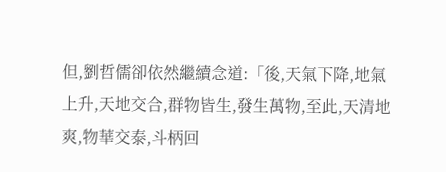但,劉哲儒卻依然繼續念道:「後,天氣下降,地氣上升,天地交合,群物皆生,發生萬物,至此,天清地爽,物華交泰,斗柄回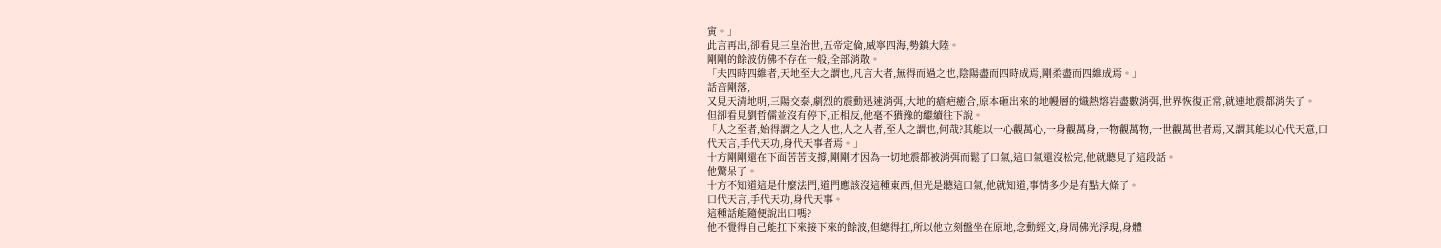寅。」
此言再出,卻看見三皇治世,五帝定倫,威寧四海,勢鎮大陸。
剛剛的餘波仿佛不存在一般,全部消散。
「夫四時四維者,天地至大之謂也,凡言大者,無得而過之也,陰陽盡而四時成焉,剛柔盡而四維成焉。」
話音剛落,
又見天清地明,三陽交泰,劇烈的震動迅速消弭,大地的瘡疤癒合,原本砸出來的地幔層的熾熱熔岩盡數消弭,世界恢復正常,就連地震都消失了。
但卻看見劉哲儒並沒有停下,正相反,他毫不猶豫的繼續往下說。
「人之至者,始得謂之人之人也,人之人者,至人之謂也,何哉?其能以一心觀萬心,一身觀萬身,一物觀萬物,一世觀萬世者焉,又謂其能以心代天意,口代天言,手代天功,身代天事者焉。」
十方剛剛還在下面苦苦支撐,剛剛才因為一切地震都被消弭而鬆了口氣,這口氣還沒松完,他就聽見了這段話。
他驚呆了。
十方不知道這是什麼法門,道門應該沒這種東西,但光是聽這口氣,他就知道,事情多少是有點大條了。
口代天言,手代天功,身代天事。
這種話能隨便說出口嗎?
他不覺得自己能扛下來接下來的餘波,但總得扛,所以他立刻盤坐在原地,念動經文,身周佛光浮現,身體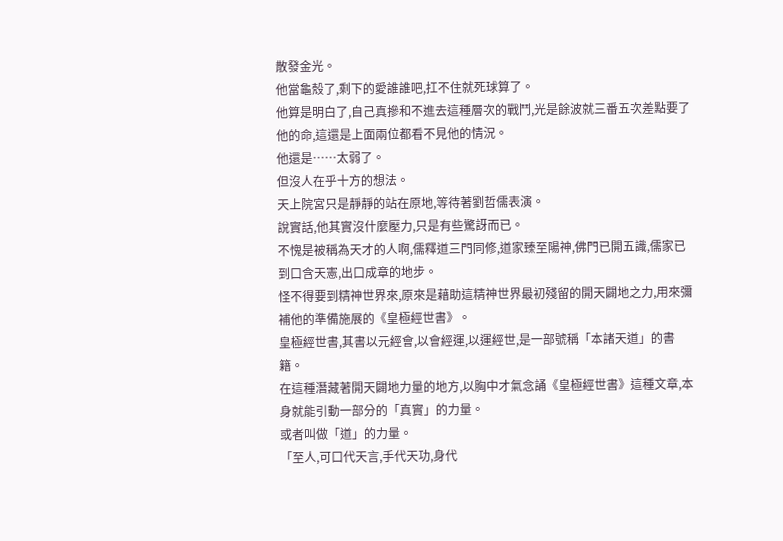散發金光。
他當龜殼了,剩下的愛誰誰吧,扛不住就死球算了。
他算是明白了,自己真摻和不進去這種層次的戰鬥,光是餘波就三番五次差點要了他的命,這還是上面兩位都看不見他的情況。
他還是……太弱了。
但沒人在乎十方的想法。
天上院宮只是靜靜的站在原地,等待著劉哲儒表演。
說實話,他其實沒什麼壓力,只是有些驚訝而已。
不愧是被稱為天才的人啊,儒釋道三門同修,道家臻至陽神,佛門已開五識,儒家已到口含天憲,出口成章的地步。
怪不得要到精神世界來,原來是藉助這精神世界最初殘留的開天闢地之力,用來彌補他的準備施展的《皇極經世書》。
皇極經世書,其書以元經會,以會經運,以運經世,是一部號稱「本諸天道」的書籍。
在這種潛藏著開天闢地力量的地方,以胸中才氣念誦《皇極經世書》這種文章,本身就能引動一部分的「真實」的力量。
或者叫做「道」的力量。
「至人,可口代天言,手代天功,身代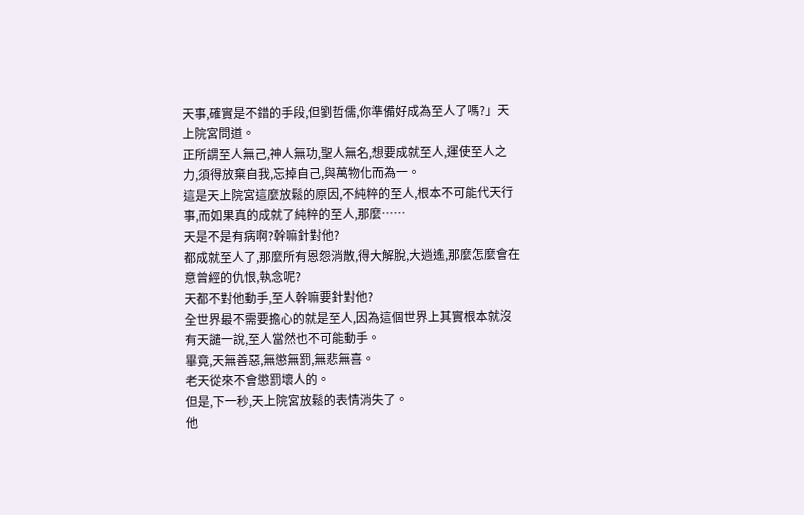天事,確實是不錯的手段,但劉哲儒,你準備好成為至人了嗎?」天上院宮問道。
正所謂至人無己,神人無功,聖人無名,想要成就至人,運使至人之力,須得放棄自我,忘掉自己,與萬物化而為一。
這是天上院宮這麼放鬆的原因,不純粹的至人,根本不可能代天行事,而如果真的成就了純粹的至人,那麼……
天是不是有病啊?幹嘛針對他?
都成就至人了,那麼所有恩怨消散,得大解脫,大逍遙,那麼怎麼會在意曾經的仇恨,執念呢?
天都不對他動手,至人幹嘛要針對他?
全世界最不需要擔心的就是至人,因為這個世界上其實根本就沒有天譴一說,至人當然也不可能動手。
畢竟,天無善惡,無懲無罰,無悲無喜。
老天從來不會懲罰壞人的。
但是,下一秒,天上院宮放鬆的表情消失了。
他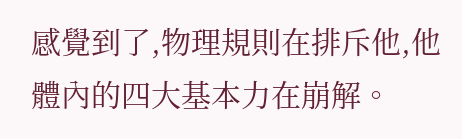感覺到了,物理規則在排斥他,他體內的四大基本力在崩解。